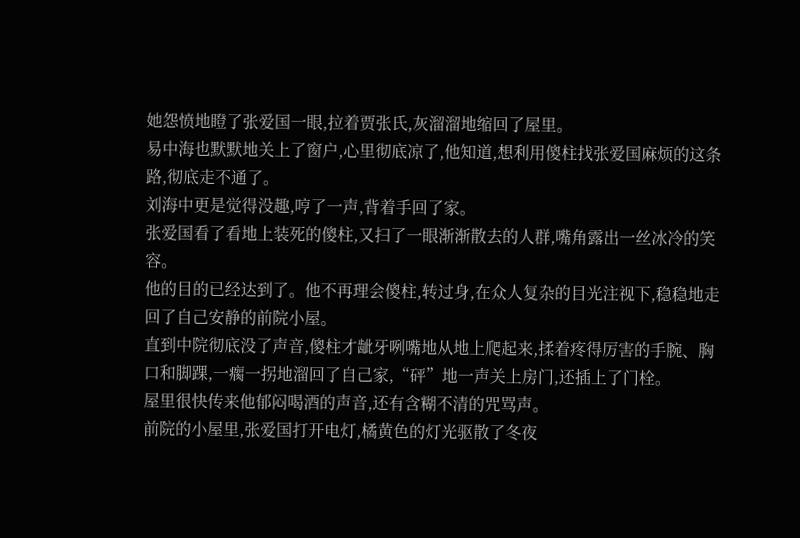她怨愤地瞪了张爱国一眼,拉着贾张氏,灰溜溜地缩回了屋里。
易中海也默默地关上了窗户,心里彻底凉了,他知道,想利用傻柱找张爱国麻烦的这条路,彻底走不通了。
刘海中更是觉得没趣,哼了一声,背着手回了家。
张爱国看了看地上装死的傻柱,又扫了一眼渐渐散去的人群,嘴角露出一丝冰冷的笑容。
他的目的已经达到了。他不再理会傻柱,转过身,在众人复杂的目光注视下,稳稳地走回了自己安静的前院小屋。
直到中院彻底没了声音,傻柱才龇牙咧嘴地从地上爬起来,揉着疼得厉害的手腕、胸口和脚踝,一瘸一拐地溜回了自己家,“砰”地一声关上房门,还插上了门栓。
屋里很快传来他郁闷喝酒的声音,还有含糊不清的咒骂声。
前院的小屋里,张爱国打开电灯,橘黄色的灯光驱散了冬夜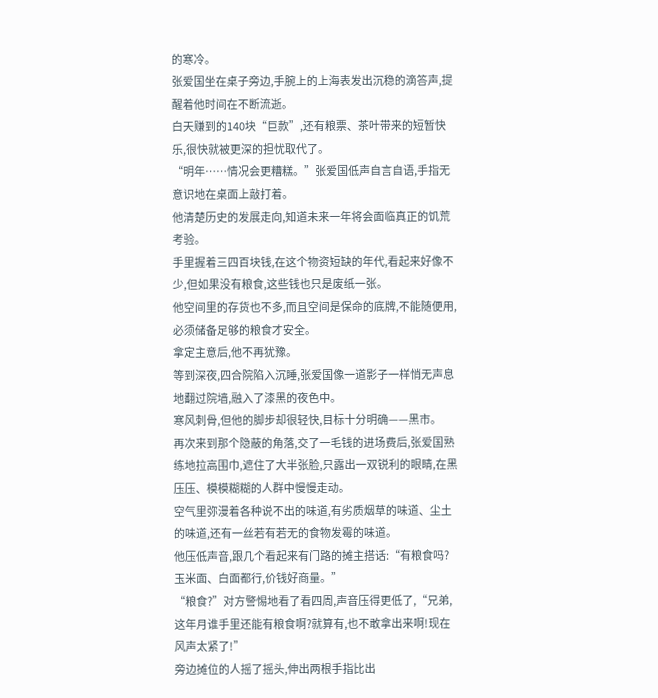的寒冷。
张爱国坐在桌子旁边,手腕上的上海表发出沉稳的滴答声,提醒着他时间在不断流逝。
白天赚到的140块“巨款”,还有粮票、茶叶带来的短暂快乐,很快就被更深的担忧取代了。
“明年……情况会更糟糕。”张爱国低声自言自语,手指无意识地在桌面上敲打着。
他清楚历史的发展走向,知道未来一年将会面临真正的饥荒考验。
手里握着三四百块钱,在这个物资短缺的年代,看起来好像不少,但如果没有粮食,这些钱也只是废纸一张。
他空间里的存货也不多,而且空间是保命的底牌,不能随便用,必须储备足够的粮食才安全。
拿定主意后,他不再犹豫。
等到深夜,四合院陷入沉睡,张爱国像一道影子一样悄无声息地翻过院墙,融入了漆黑的夜色中。
寒风刺骨,但他的脚步却很轻快,目标十分明确——黑市。
再次来到那个隐蔽的角落,交了一毛钱的进场费后,张爱国熟练地拉高围巾,遮住了大半张脸,只露出一双锐利的眼睛,在黑压压、模模糊糊的人群中慢慢走动。
空气里弥漫着各种说不出的味道,有劣质烟草的味道、尘土的味道,还有一丝若有若无的食物发霉的味道。
他压低声音,跟几个看起来有门路的摊主搭话:“有粮食吗?玉米面、白面都行,价钱好商量。”
“粮食?”对方警惕地看了看四周,声音压得更低了,“兄弟,这年月谁手里还能有粮食啊?就算有,也不敢拿出来啊!现在风声太紧了!”
旁边摊位的人摇了摇头,伸出两根手指比出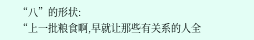“八”的形状:
“上一批粮食啊,早就让那些有关系的人全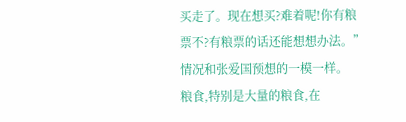买走了。现在想买?难着呢!你有粮票不?有粮票的话还能想想办法。”
情况和张爱国预想的一模一样。
粮食,特别是大量的粮食,在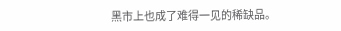黑市上也成了难得一见的稀缺品。